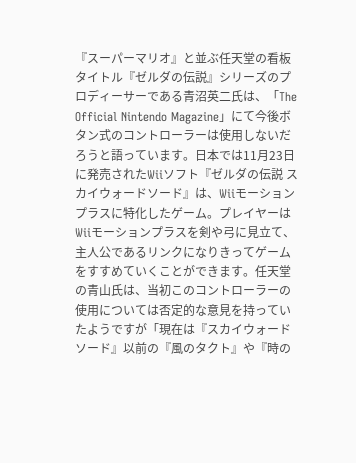『スーパーマリオ』と並ぶ任天堂の看板タイトル『ゼルダの伝説』シリーズのプロディーサーである青沼英二氏は、「The Official Nintendo Magazine」にて今後ボタン式のコントローラーは使用しないだろうと語っています。日本では11月23日に発売されたWiiソフト『ゼルダの伝説 スカイウォードソード』は、Wiiモーションプラスに特化したゲーム。プレイヤーはWiiモーションプラスを剣や弓に見立て、主人公であるリンクになりきってゲームをすすめていくことができます。任天堂の青山氏は、当初このコントローラーの使用については否定的な意見を持っていたようですが「現在は『スカイウォードソード』以前の『風のタクト』や『時の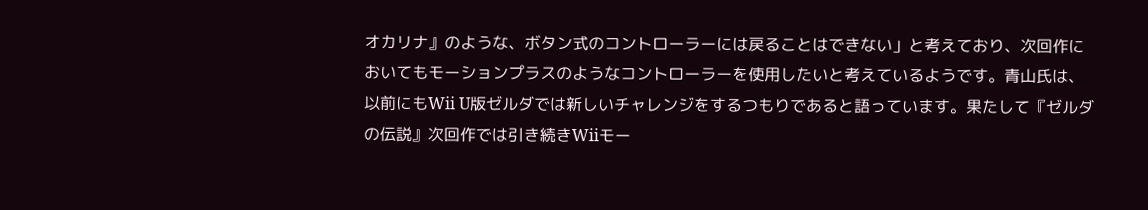オカリナ』のような、ボタン式のコントローラーには戻ることはできない」と考えており、次回作においてもモーションプラスのようなコントローラーを使用したいと考えているようです。青山氏は、以前にもWii U版ゼルダでは新しいチャレンジをするつもりであると語っています。果たして『ゼルダの伝説』次回作では引き続きWiiモー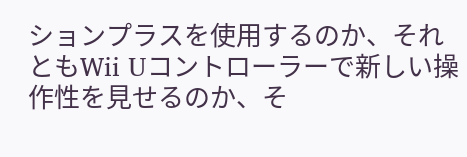ションプラスを使用するのか、それともWii Uコントローラーで新しい操作性を見せるのか、そ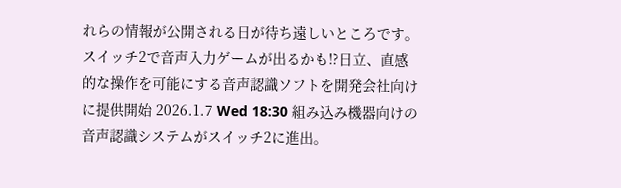れらの情報が公開される日が待ち遠しいところです。
スイッチ2で音声入力ゲームが出るかも!?日立、直感的な操作を可能にする音声認識ソフトを開発会社向けに提供開始 2026.1.7 Wed 18:30 組み込み機器向けの音声認識システムがスイッチ2に進出。